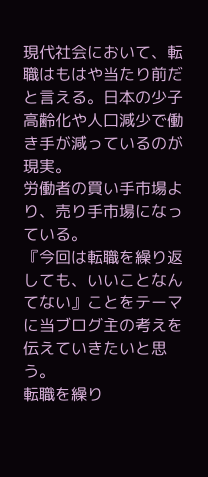現代社会において、転職はもはや当たり前だと言える。日本の少子高齢化や人口減少で働き手が減っているのが現実。
労働者の買い手市場より、売り手市場になっている。
『今回は転職を繰り返しても、いいことなんてない』ことをテーマに当ブログ主の考えを伝えていきたいと思う。
転職を繰り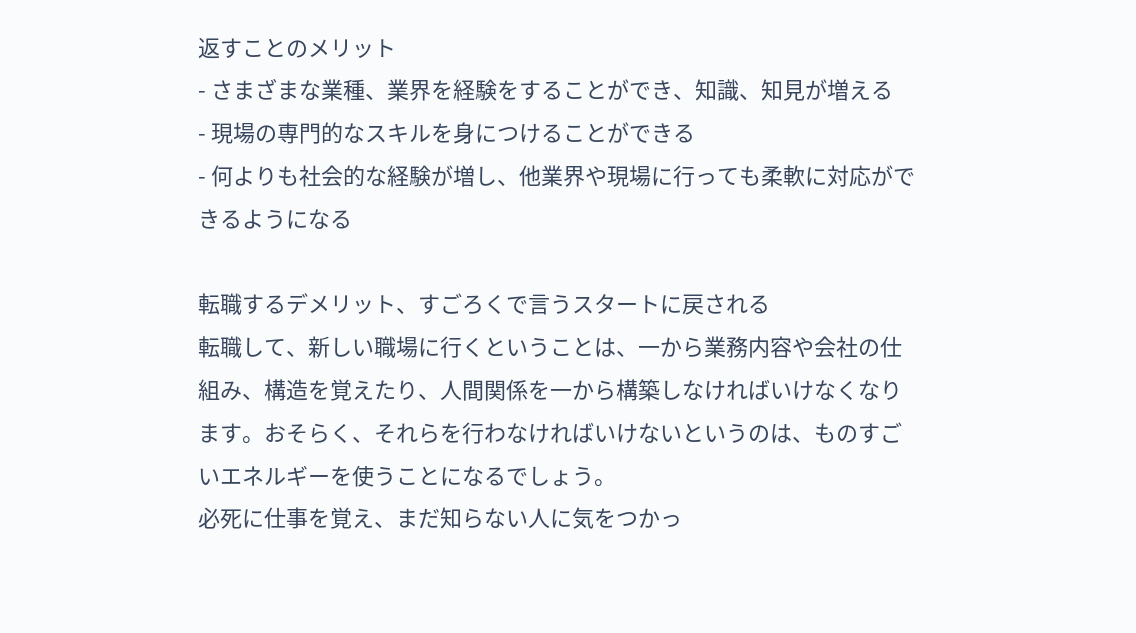返すことのメリット
- さまざまな業種、業界を経験をすることができ、知識、知見が増える
- 現場の専門的なスキルを身につけることができる
- 何よりも社会的な経験が増し、他業界や現場に行っても柔軟に対応ができるようになる

転職するデメリット、すごろくで言うスタートに戻される
転職して、新しい職場に行くということは、一から業務内容や会社の仕組み、構造を覚えたり、人間関係を一から構築しなければいけなくなります。おそらく、それらを行わなければいけないというのは、ものすごいエネルギーを使うことになるでしょう。
必死に仕事を覚え、まだ知らない人に気をつかっ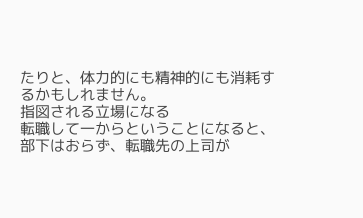たりと、体力的にも精神的にも消耗するかもしれません。
指図される立場になる
転職して一からということになると、部下はおらず、転職先の上司が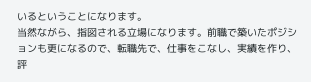いるということになります。
当然ながら、指図される立場になります。前職で築いたポジションも更になるので、転職先で、仕事をこなし、実績を作り、評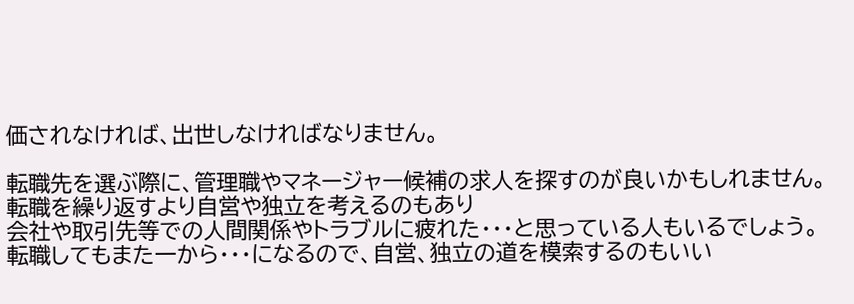価されなければ、出世しなければなりません。

転職先を選ぶ際に、管理職やマネージャー候補の求人を探すのが良いかもしれません。
転職を繰り返すより自営や独立を考えるのもあり
会社や取引先等での人間関係やトラブルに疲れた・・・と思っている人もいるでしょう。
転職してもまた一から・・・になるので、自営、独立の道を模索するのもいい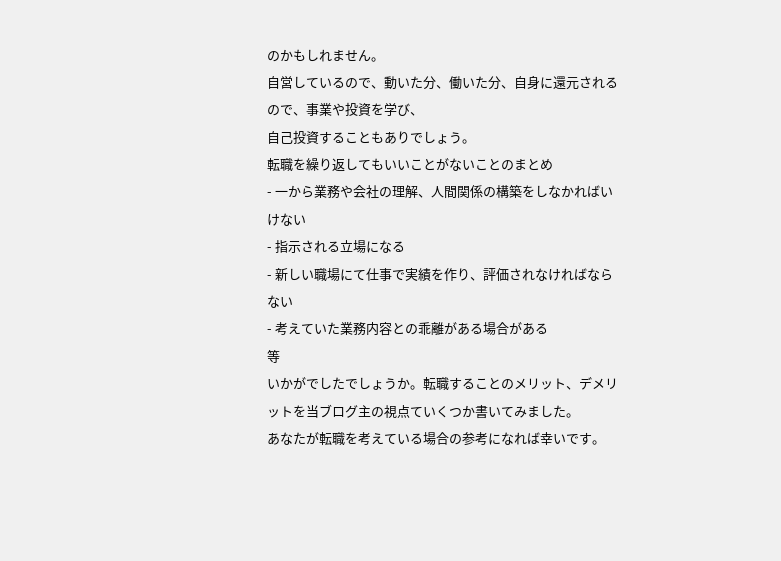のかもしれません。
自営しているので、動いた分、働いた分、自身に還元されるので、事業や投資を学び、
自己投資することもありでしょう。
転職を繰り返してもいいことがないことのまとめ
- 一から業務や会社の理解、人間関係の構築をしなかればいけない
- 指示される立場になる
- 新しい職場にて仕事で実績を作り、評価されなければならない
- 考えていた業務内容との乖離がある場合がある
等
いかがでしたでしょうか。転職することのメリット、デメリットを当ブログ主の視点ていくつか書いてみました。
あなたが転職を考えている場合の参考になれば幸いです。